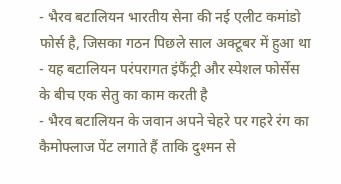- भैरव बटालियन भारतीय सेना की नई एलीट कमांडो फोर्स है, जिसका गठन पिछले साल अक्टूबर में हुआ था
- यह बटालियन परंपरागत इंफैंट्री और स्पेशल फोर्सेस के बीच एक सेतु का काम करती है
- भैरव बटालियन के जवान अपने चेहरे पर गहरे रंग का कैमोफ्लाज पेंट लगाते हैं ताकि दुश्मन से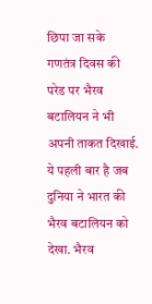छिपा जा सके
गणतंत्र दिवस की परेड पर भैरव बटालियन ने भी अपनी ताकत दिखाई. ये पहली बार है जब दुनिया ने भारत की भैरव बटालियन को देखा. भैरव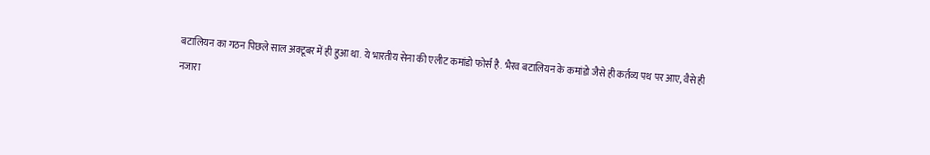बटालियन का गठन पिछले साल अक्टूबर में ही हुआ था. ये भारतीय सेना की एलीट कमांडो फोर्स है. भैरव बटालियन के कमांडो जैसे ही कर्तव्य पथ पर आए, वैसे ही नजारा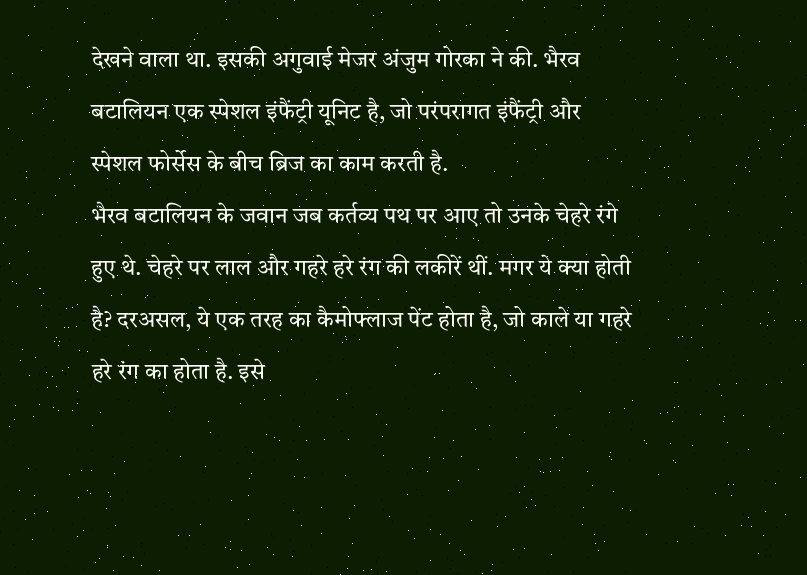देखने वाला था. इसकी अगुवाई मेजर अंजुम गोरका ने की. भैरव बटालियन एक स्पेशल इंफैंट्री यूनिट है, जो परंपरागत इंफैंट्री और स्पेशल फोर्सेस के बीच ब्रिज का काम करती है.
भैरव बटालियन के जवान जब कर्तव्य पथ पर आए तो उनके चेहरे रंगे हुए थे. चेहरे पर लाल और गहरे हरे रंग की लकीरें थीं. मगर ये क्या होती है? दरअसल, ये एक तरह का कैमोफ्लाज पेंट होता है, जो काले या गहरे हरे रंग का होता है. इसे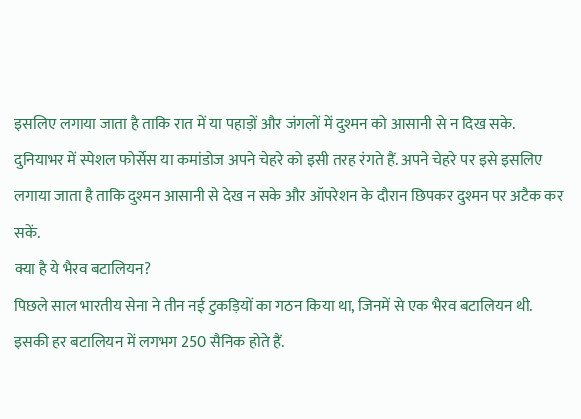इसलिए लगाया जाता है ताकि रात में या पहाड़ों और जंगलों में दुश्मन को आसानी से न दिख सके.
दुनियाभर में स्पेशल फोर्सेस या कमांडोज अपने चेहरे को इसी तरह रंगते हैं. अपने चेहरे पर इसे इसलिए लगाया जाता है ताकि दुश्मन आसानी से देख न सके और ऑपरेशन के दौरान छिपकर दुश्मन पर अटैक कर सकें.
क्या है ये भैरव बटालियन?
पिछले साल भारतीय सेना ने तीन नई टुकड़ियों का गठन किया था, जिनमें से एक भैरव बटालियन थी. इसकी हर बटालियन में लगभग 250 सैनिक होते हैं.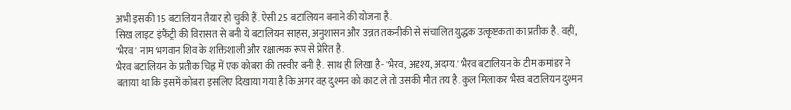अभी इसकी 15 बटालियन तैयार हो चुकी हैं. ऐसी 25 बटालियन बनाने की योजना है.
सिख लाइट इंफैंट्री की विरासत से बनी ये बटालियन साहस, अनुशासन और उन्नत तकनीकी से संचालित युद्धक उत्कृष्टकता का प्रतीक है. वहीं, 'भैरव' नाम भगवान शिव के शक्तिशाली और रक्षात्मक रूप से प्रेरित है.
भैरव बटालियन के प्रतीक चिह्न में एक कोबरा की तस्वीर बनी है. साथ ही लिखा है- 'भैरव, अदृश्य, अदम्य.' भैरव बटालियन के टीम कमांडर ने बताया था कि इसमें कोबरा इसलिए दिखाया गया है कि अगर वह दुश्मन को काट ले तो उसकी मौत तय है. कुल मिलाकर भैरव बटालियन दुश्मन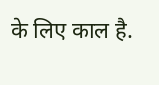के लिए काल है.